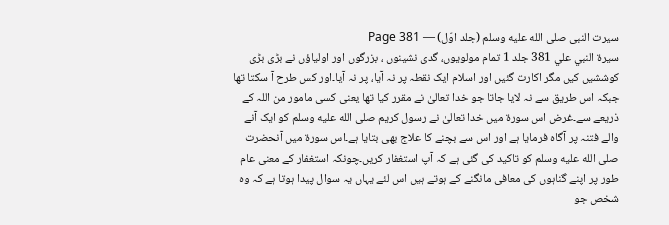سیرت النبی صلى الله عليه وسلم (جلد اوّل) — Page 381
سيرة النبي علي 381 جلد 1 تمام مولویوں، گدی نشینوں ، بزرگوں اور اولیاؤں نے بڑی بڑی کوششیں کیں مگر اکارت گئیں اور اسلام ایک نقطہ پر نہ آیا، پر نہ آیا۔اور کس طرح آ سکتا تھا جبکہ اس طریق سے نہ لایا جاتا جو خدا تعالیٰ نے مقرر کیا تھا یعنی کسی مامور من اللہ کے ذریعے سے۔غرض اس سورۃ میں خدا تعالیٰ نے رسول کریم صلى الله عليه وسلم کو ایک آنے والے فتنہ پر آگاہ فرمایا ہے اور اس سے بچنے کا علاج بھی بتایا ہے۔اس سورۃ میں آنحضرت صلى الله عليه وسلم کو تاکید کی گئی ہے کہ آپ استغفار کریں۔چونکہ استغفار کے معنی عام طور پر اپنے گناہوں کی معافی مانگنے کے ہوتے ہیں اس لئے یہاں یہ سوال پیدا ہوتا ہے کہ وہ شخص جو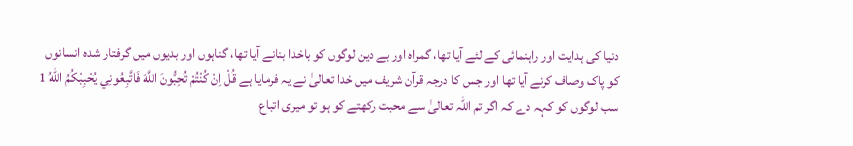دنیا کی ہدایت اور راہنمائی کے لئے آیا تھا، گمراہ اور بے دین لوگوں کو باخدا بنانے آیا تھا، گناہوں اور بدیوں میں گرفتار شدہ انسانوں کو پاک وصاف کرنے آیا تھا اور جس کا درجہ قرآن شریف میں خدا تعالیٰ نے یہ فرمایا ہے قُلْ اِنْ كُنْتُمْ تُحِبُّونَ اللَّهَ فَاتَّبِعُونِي يُحْبِبْكُمُ اللهُ 1 سب لوگوں کو کہہ دے کہ اگر تم اللہ تعالیٰ سے محبت رکھتے کو ہو تو میری اتباع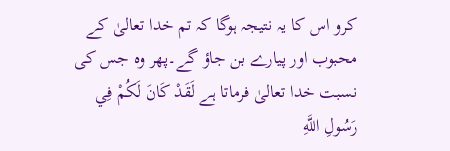کرو اس کا یہ نتیجہ ہوگا کہ تم خدا تعالیٰ کے محبوب اور پیارے بن جاؤ گے۔پھر وہ جس کی نسبت خدا تعالیٰ فرماتا ہے لَقَدْ كَانَ لَكُمْ فِي رَسُولِ اللَّهِ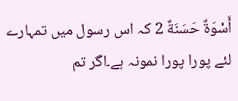أَسْوَةٌ حَسَنَةٌ 2 کہ اس رسول میں تمہارے لئے پورا پورا نمونہ ہے۔اگر تم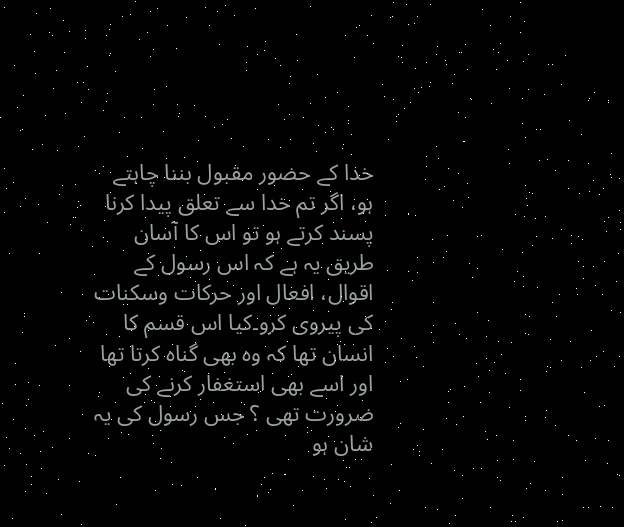خدا کے حضور مقبول بننا چاہتے ہو، اگر تم خدا سے تعلق پیدا کرنا پسند کرتے ہو تو اس کا آسان طریق یہ ہے کہ اس رسول کے اقوال، افعال اور حرکات وسکنات کی پیروی کرو۔کیا اس قسم کا انسان تھا کہ وہ بھی گناہ کرتا تھا اور اسے بھی استغفار کرنے کی ضرورت تھی ؟ جس رسول کی یہ شان ہو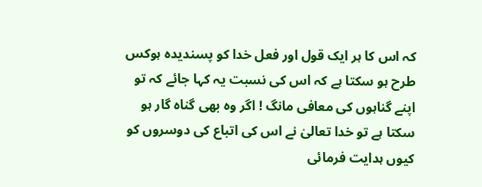کہ اس کا ہر ایک قول اور فعل خدا کو پسندیدہ ہوکس طرح ہو سکتا ہے کہ اس کی نسبت یہ کہا جائے کہ تو اپنے گناہوں کی معافی مانگ ! اگر وہ بھی گناہ گار ہو سکتا ہے تو خدا تعالیٰ نے اس کی اتباع کی دوسروں کو کیوں ہدایت فرمائی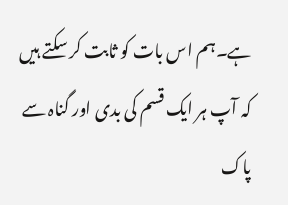ہے۔ہم اس بات کو ثابت کر سکتے ہیں کہ آپ ہر ایک قسم کی بدی اور گناہ سے پاک